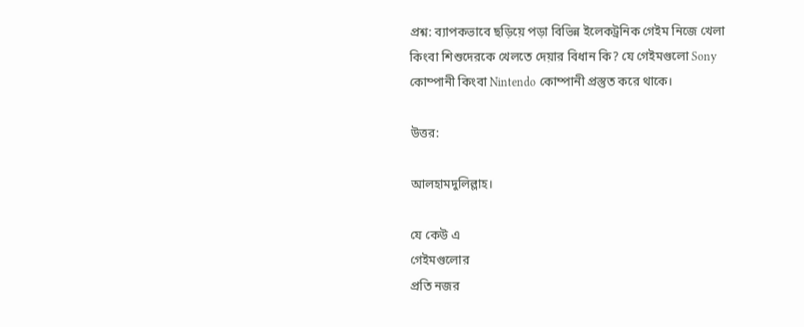প্রশ্ন: ব্যাপকভাবে ছড়িয়ে পড়া বিভিন্ন ইলেকট্রনিক গেইম নিজে খেলা কিংবা শিশুদেরকে খেলতে দেয়ার বিধান কি? যে গেইমগুলো Sony কোম্পানী কিংবা Nintendo কোম্পানী প্রস্তুত করে থাকে।

উত্তর:

আলহামদুলিল্লাহ।

যে কেউ এ
গেইমগুলোর
প্রতি নজর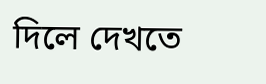দিলে দেখতে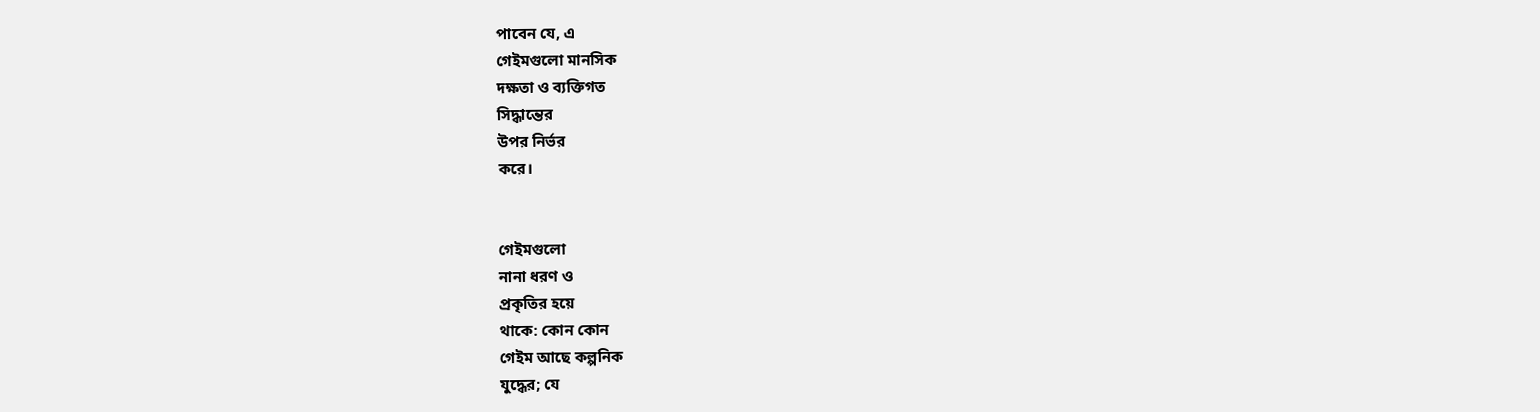পাবেন যে, এ
গেইমগুলো মানসিক
দক্ষতা ও ব্যক্তিগত
সিদ্ধান্তের
উপর নির্ভর
করে।


গেইমগুলো
নানা ধরণ ও
প্রকৃতির হয়ে
থাকে: কোন কোন
গেইম আছে কল্পনিক
যুদ্ধের; যে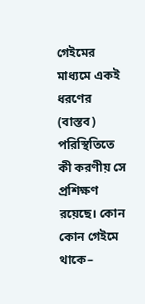গেইমের
মাধ্যমে একই ধরণের
(বাস্তব) পরিস্থিতিতে
কী করণীয় সে প্রশিক্ষণ
রয়েছে। কোন
কোন গেইমে থাকে–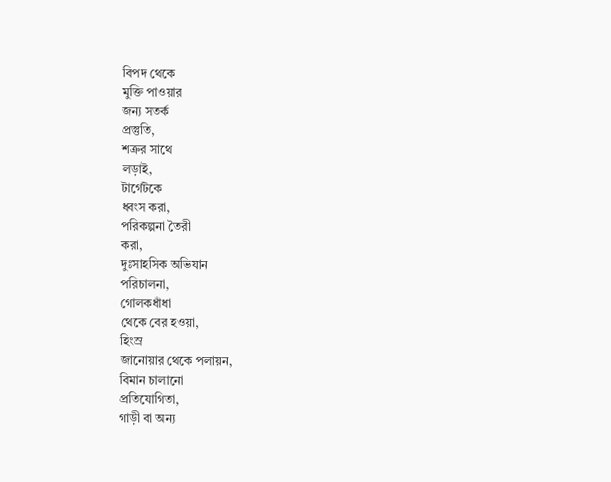বিপদ থেকে
মুক্তি পাওয়ার
জন্য সতর্ক
প্রস্তুতি,
শত্রুর সাথে
লড়াই,
টার্গেটকে
ধ্বংস করা,
পরিকল্পনা তৈরী
করা,
দুঃসাহসিক অভিযান
পরিচালনা,
গোলকধাঁধা
থেকে বের হওয়া,
হিংস্র
জানোয়ার থেকে পলায়ন,
বিমান চালানো
প্রতিযোগিতা,
গাড়ী বা অন্য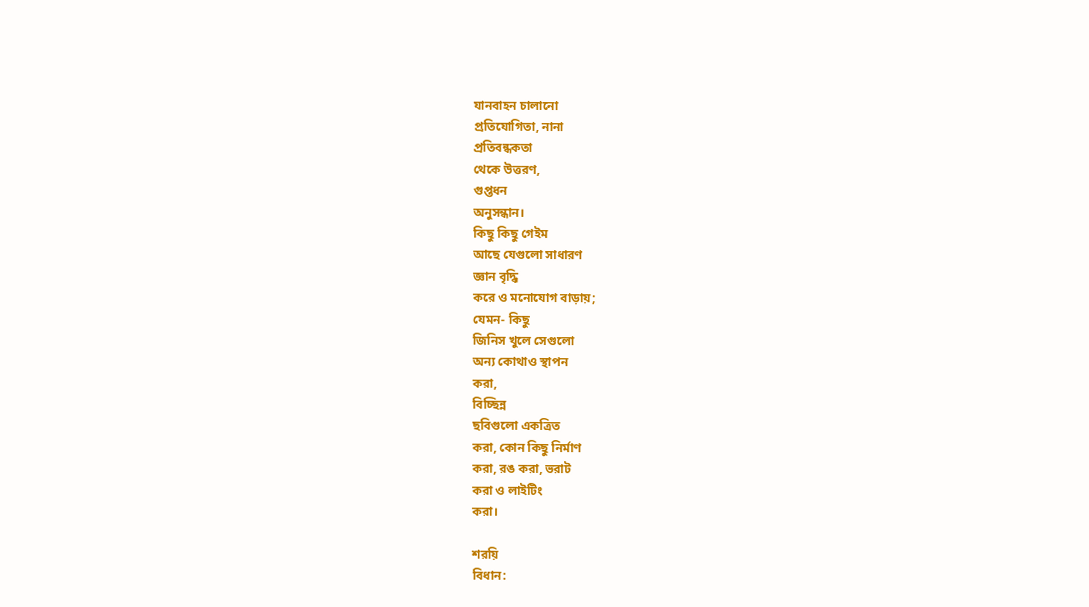যানবাহন চালানো
প্রতিযোগিতা, নানা
প্রতিবন্ধকতা
থেকে উত্তরণ,
গুপ্তধন
অনুসন্ধান।
কিছু কিছু গেইম
আছে যেগুলো সাধারণ
জ্ঞান বৃদ্ধি
করে ও মনোযোগ বাড়ায়;
যেমন- কিছু
জিনিস খুলে সেগুলো
অন্য কোথাও স্থাপন
করা,
বিচ্ছিন্ন
ছবিগুলো একত্রিত
করা, কোন কিছু নির্মাণ
করা, রঙ করা, ভরাট
করা ও লাইটিং
করা।

শরয়ি
বিধান: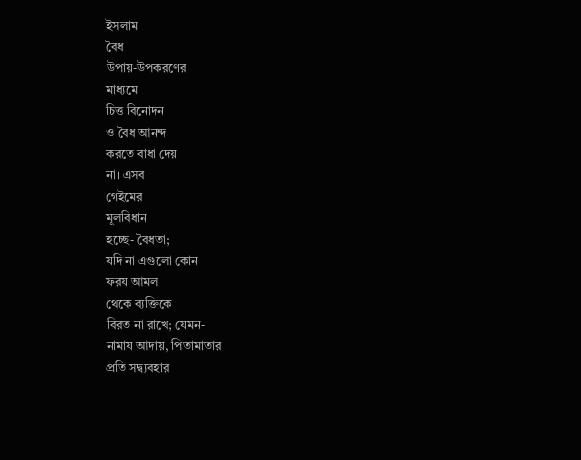ইসলাম
বৈধ
উপায়-উপকরণের
মাধ্যমে
চিত্ত বিনোদন
ও বৈধ আনন্দ
করতে বাধা দেয়
না। এসব
গেইমের
মূলবিধান
হচ্ছে- বৈধতা;
যদি না এগুলো কোন
ফরয আমল
থেকে ব্যক্তিকে
বিরত না রাখে; যেমন-
নামায আদায়, পিতামাতার
প্রতি সদ্ব্যবহার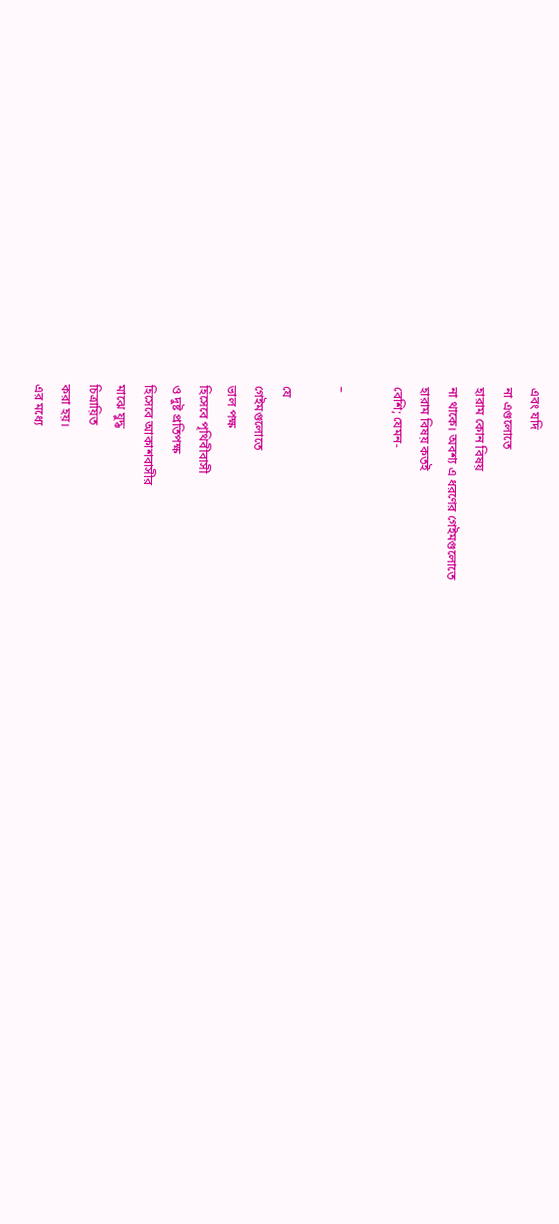এবং যদি
না এগুলোতে
হারাম কোন বিষয়
না থাকে। অবশ্য এ ধরণের গেইমগুলোতে
হারাম বিষয় কতই
বেশি; যেমন-

–

যে
গেইমগুলোতে
ভাল পক্ষ
হিসেবে পৃথিবীবাসী
ও দুষ্ট প্রতিপক্ষ
হিসেবে আকাশবাসীর
মাঝে যুদ্ধ
চিত্রায়িত
করা হয়।
এর মধ্যে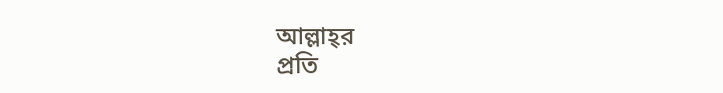আল্লাহ্‌র
প্রতি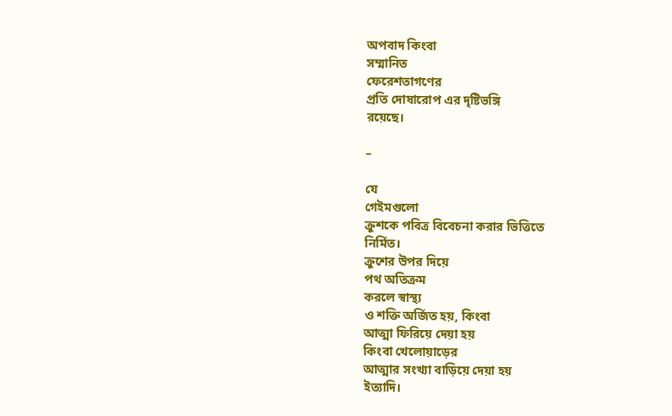অপবাদ কিংবা
সম্মানিত
ফেরেশতাগণের
প্রতি দোষারোপ এর দৃষ্টিভঙ্গি
রয়েছে।

–

যে
গেইমগুলো
ক্রুশকে পবিত্র বিবেচনা করার ভিত্তিতে
নির্মিত।
ক্রুশের উপর দিয়ে
পথ অতিক্রম
করলে স্বাস্থ্য
ও শক্তি অর্জিত হয়, কিংবা
আত্মা ফিরিয়ে দেয়া হয়
কিংবা খেলোয়াড়ের
আত্মার সংখ্যা বাড়িয়ে দেয়া হয়
ইত্যাদি।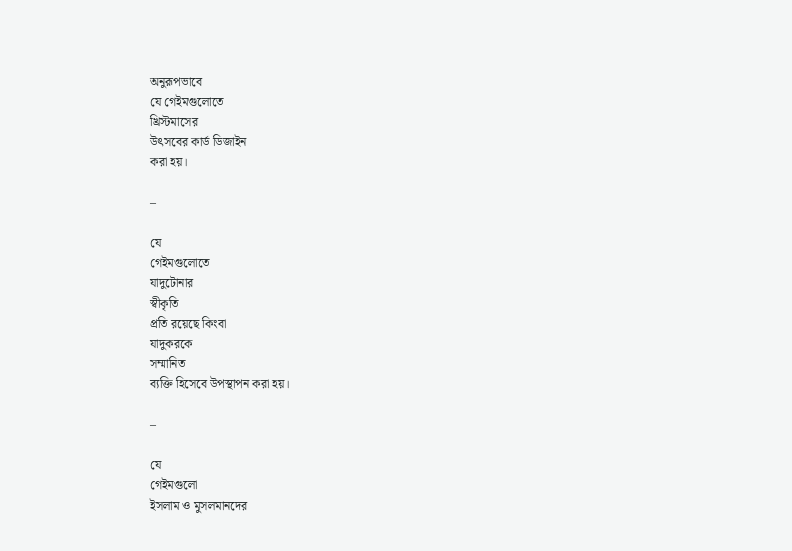অনুরূপভাবে
যে গেইমগুলোতে
খ্রিস্টমাসের
উৎসবের কার্ড ডিজাইন
করা হয়।

–

যে
গেইমগুলোতে
যাদুটোনার
স্বীকৃতি
প্রতি রয়েছে কিংবা
যাদুকরকে
সম্মানিত
ব্যক্তি হিসেবে উপস্থাপন করা হয়।

–

যে
গেইমগুলো
ইসলাম ও মুসলমানদের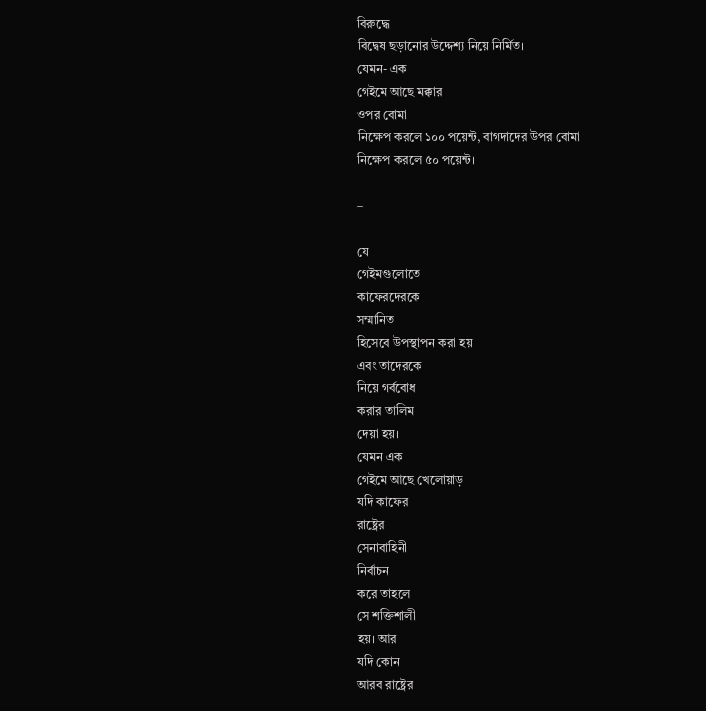বিরুদ্ধে
বিদ্বেষ ছড়ানোর উদ্দেশ্য নিয়ে নির্মিত।
যেমন- এক
গেইমে আছে মক্কার
ওপর বোমা
নিক্ষেপ করলে ১০০ পয়েন্ট, বাগদাদের উপর বোমা
নিক্ষেপ করলে ৫০ পয়েন্ট।

–

যে
গেইমগুলোতে
কাফেরদেরকে
সম্মানিত
হিসেবে উপস্থাপন করা হয়
এবং তাদেরকে
নিয়ে গর্ববোধ
করার তালিম
দেয়া হয়।
যেমন এক
গেইমে আছে খেলোয়াড়
যদি কাফের
রাষ্ট্রের
সেনাবাহিনী
নির্বাচন
করে তাহলে
সে শক্তিশালী
হয়। আর
যদি কোন
আরব রাষ্ট্রের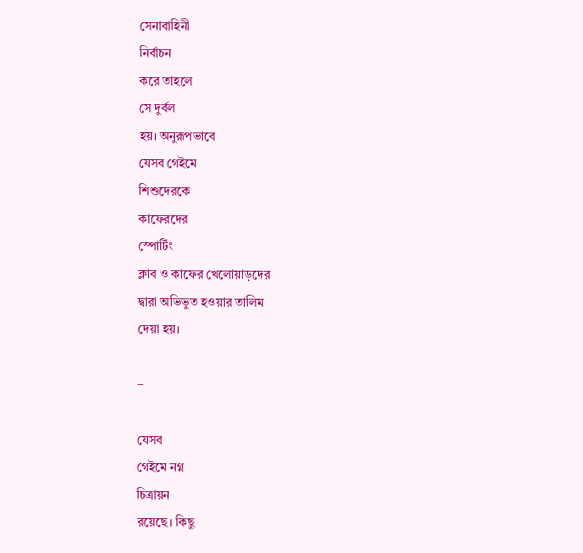সেনাবাহিনী
নির্বাচন
করে তাহলে
সে দুর্বল
হয়। অনুরূপভাবে
যেসব গেইমে
শিশুদেরকে
কাফেরদের
স্পোর্টিং
ক্লাব ও কাফের খেলোয়াড়দের
দ্বারা অভিভুত হওয়ার তালিম
দেয়া হয়।

–

যেসব
গেইমে নগ্ন
চিত্রায়ন
রয়েছে। কিছু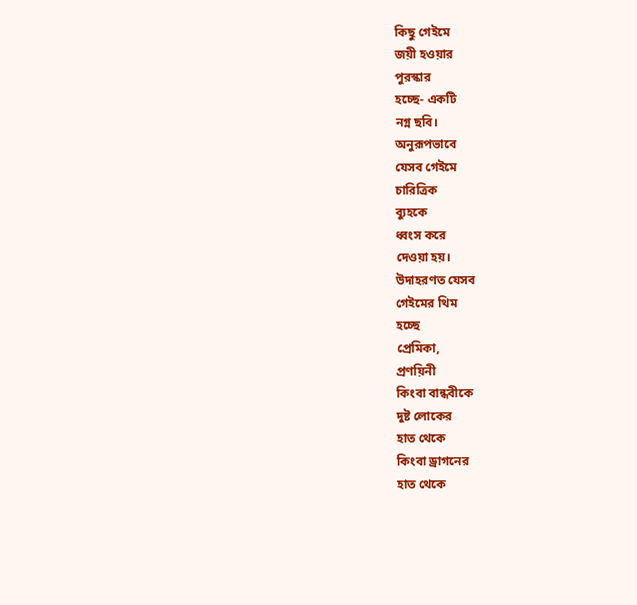কিছু গেইমে
জয়ী হওয়ার
পুরস্কার
হচ্ছে- একটি
নগ্ন ছবি।
অনুরূপভাবে
যেসব গেইমে
চারিত্রিক
ব্যুহকে
ধ্বংস করে
দেওয়া হয়।
উদাহরণত যেসব
গেইমের থিম
হচ্ছে
প্রেমিকা,
প্রণয়িনী
কিংবা বান্ধবীকে
দুষ্ট লোকের
হাত থেকে
কিংবা ড্রাগনের
হাত থেকে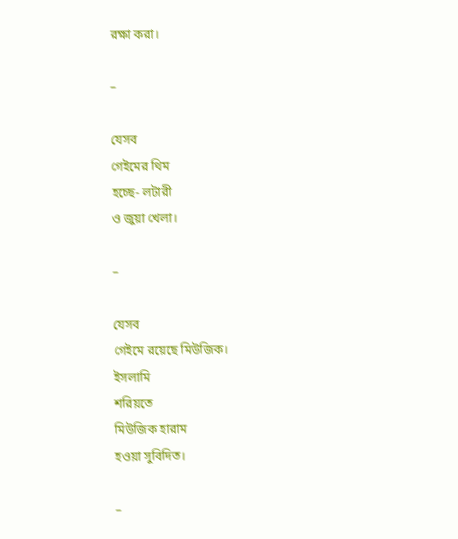রক্ষা করা।

–

যেসব
গেইমের থিম
হচ্ছে- লটারী
ও জুয়া খেলা।

–

যেসব
গেইমে রয়েছে মিউজিক।
ইসলামি
শরিয়তে
মিউজিক হারাম
হওয়া সুবিদিত।

–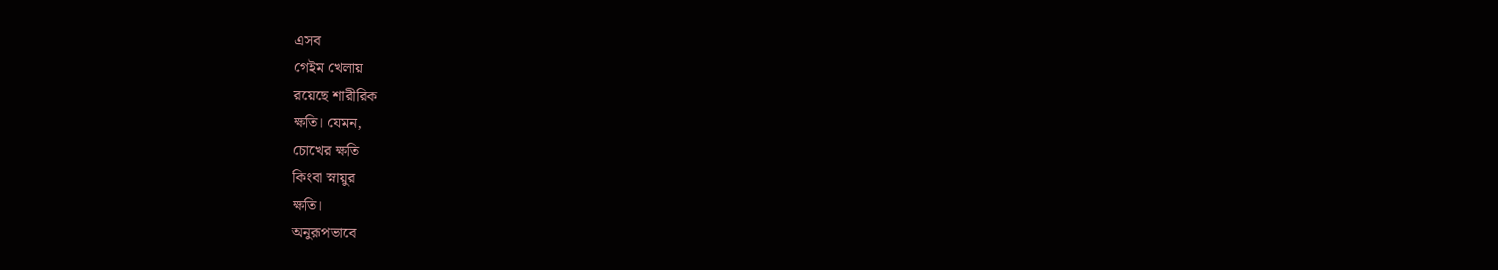এসব
গেইম খেলায়
রয়েছে শারীরিক
ক্ষতি। যেমন,
চোখের ক্ষতি
কিংবা স্নায়ুর
ক্ষতি।
অনুরূপভাবে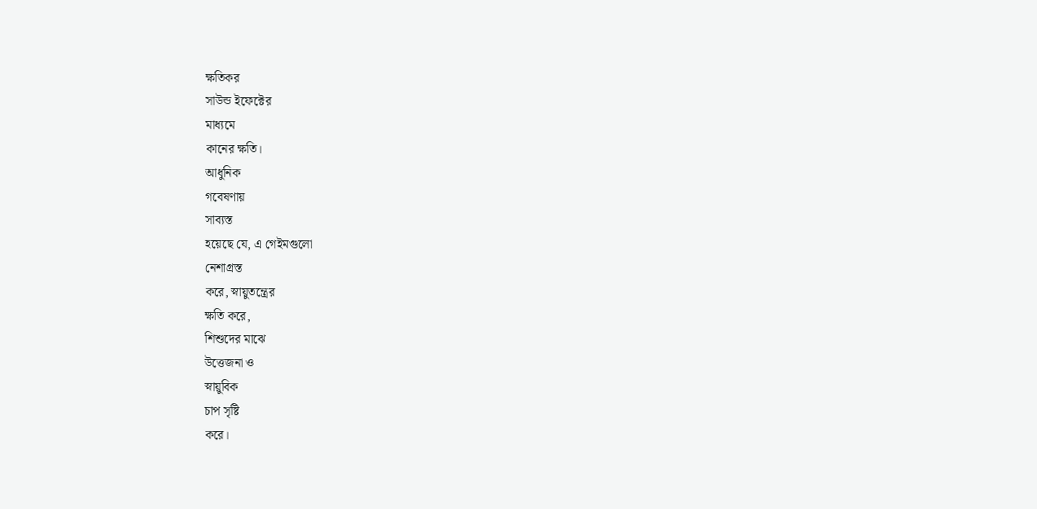ক্ষতিকর
সাউন্ড ইফেক্টের
মাধ্যমে
কানের ক্ষতি।
আধুনিক
গবেষণায়
সাব্যস্ত
হয়েছে যে, এ গেইমগুলো
নেশাগ্রস্ত
করে, স্নায়ুতন্ত্রের
ক্ষতি করে,
শিশুদের মাঝে
উত্তেজনা ও
স্নায়ুবিক
চাপ সৃষ্টি
করে।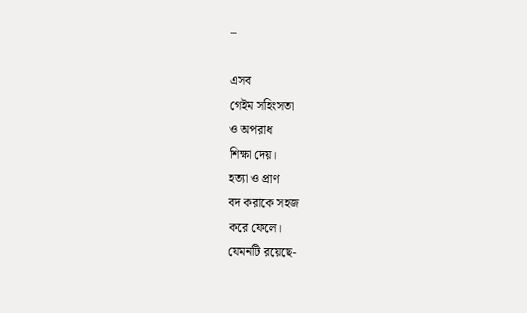–

এসব
গেইম সহিংসতা
ও অপরাধ
শিক্ষা দেয়।
হত্যা ও প্রাণ
বদ করাকে সহজ
করে ফেলে।
যেমনটি রয়েছে-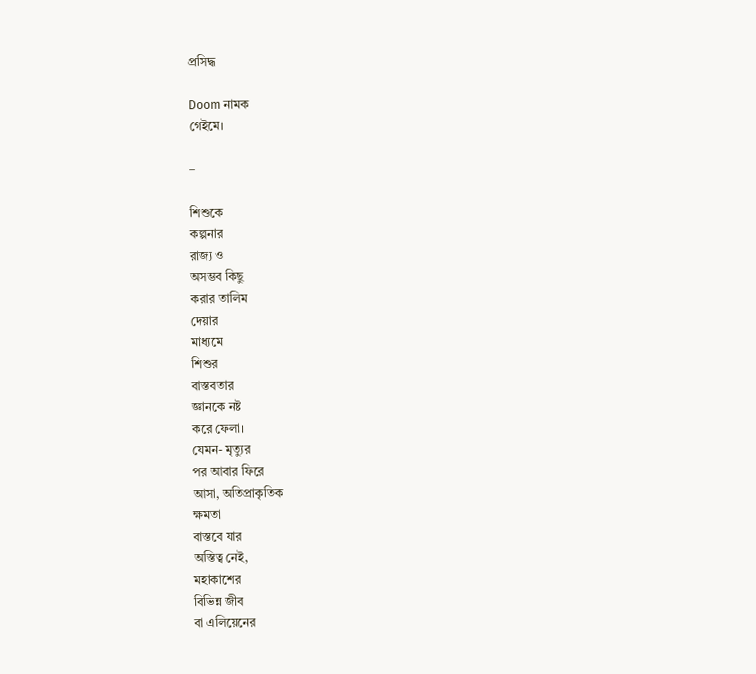প্রসিদ্ধ

Doom নামক
গেইমে।

–

শিশুকে
কল্পনার
রাজ্য ও
অসম্ভব কিছু
করার তালিম
দেয়ার
মাধ্যমে
শিশুর
বাস্তবতার
জ্ঞানকে নষ্ট
করে ফেলা।
যেমন- মৃত্যুর
পর আবার ফিরে
আসা, অতিপ্রাকৃতিক
ক্ষমতা
বাস্তবে যার
অস্তিত্ব নেই,
মহাকাশের
বিভিন্ন জীব
বা এলিয়েনের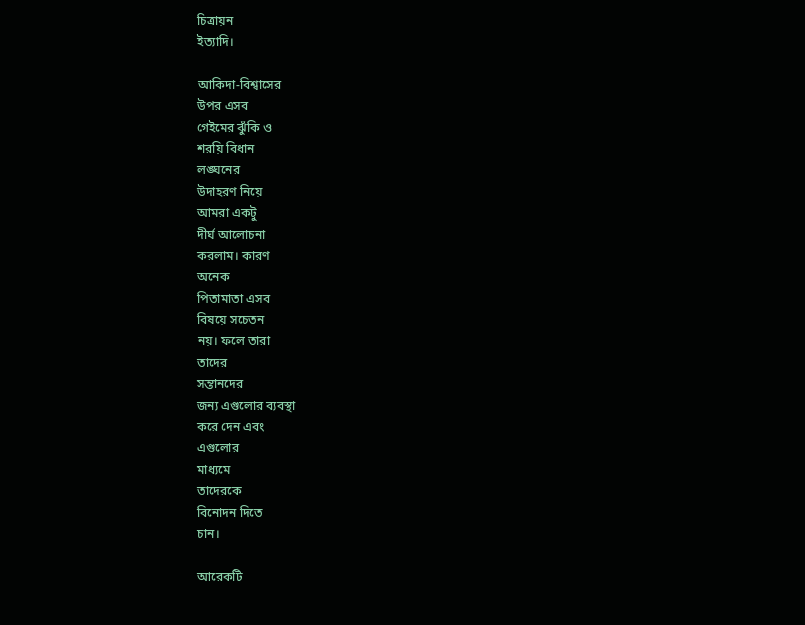চিত্রায়ন
ইত্যাদি।

আকিদা-বিশ্বাসের
উপর এসব
গেইমের ঝুঁকি ও
শরয়ি বিধান
লঙ্ঘনের
উদাহরণ নিয়ে
আমরা একটু
দীর্ঘ আলোচনা
করলাম। কারণ
অনেক
পিতামাতা এসব
বিষয়ে সচেতন
নয়। ফলে তারা
তাদের
সন্তানদের
জন্য এগুলোর ব্যবস্থা
করে দেন এবং
এগুলোর
মাধ্যমে
তাদেরকে
বিনোদন দিতে
চান।

আরেকটি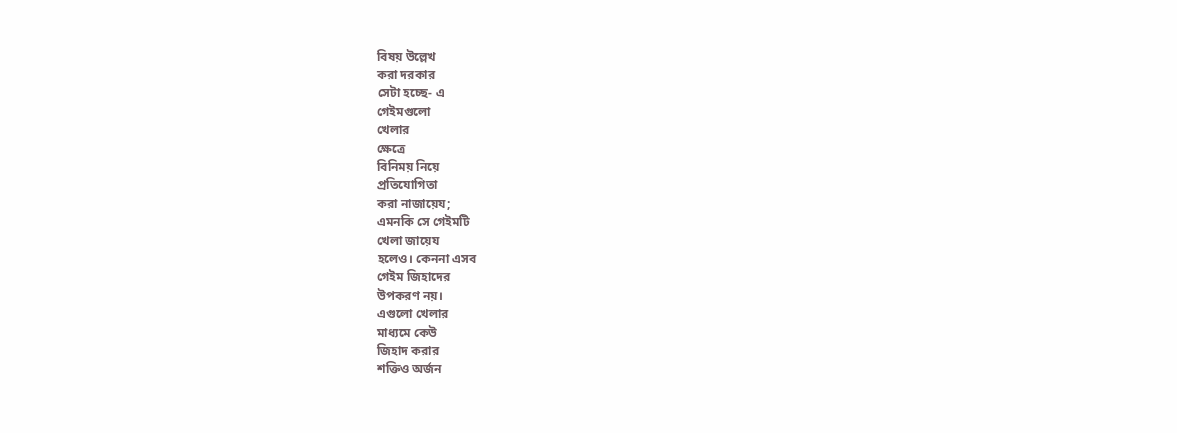বিষয় উল্লেখ
করা দরকার
সেটা হচ্ছে- এ
গেইমগুলো
খেলার
ক্ষেত্রে
বিনিময় নিয়ে
প্রতিযোগিতা
করা নাজায়েয;
এমনকি সে গেইমটি
খেলা জায়েয
হলেও। কেননা এসব
গেইম জিহাদের
উপকরণ নয়।
এগুলো খেলার
মাধ্যমে কেউ
জিহাদ করার
শক্তিও অর্জন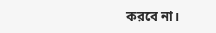করবে না।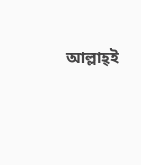আল্লাহ্‌ই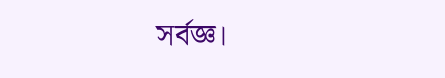সর্বজ্ঞ।